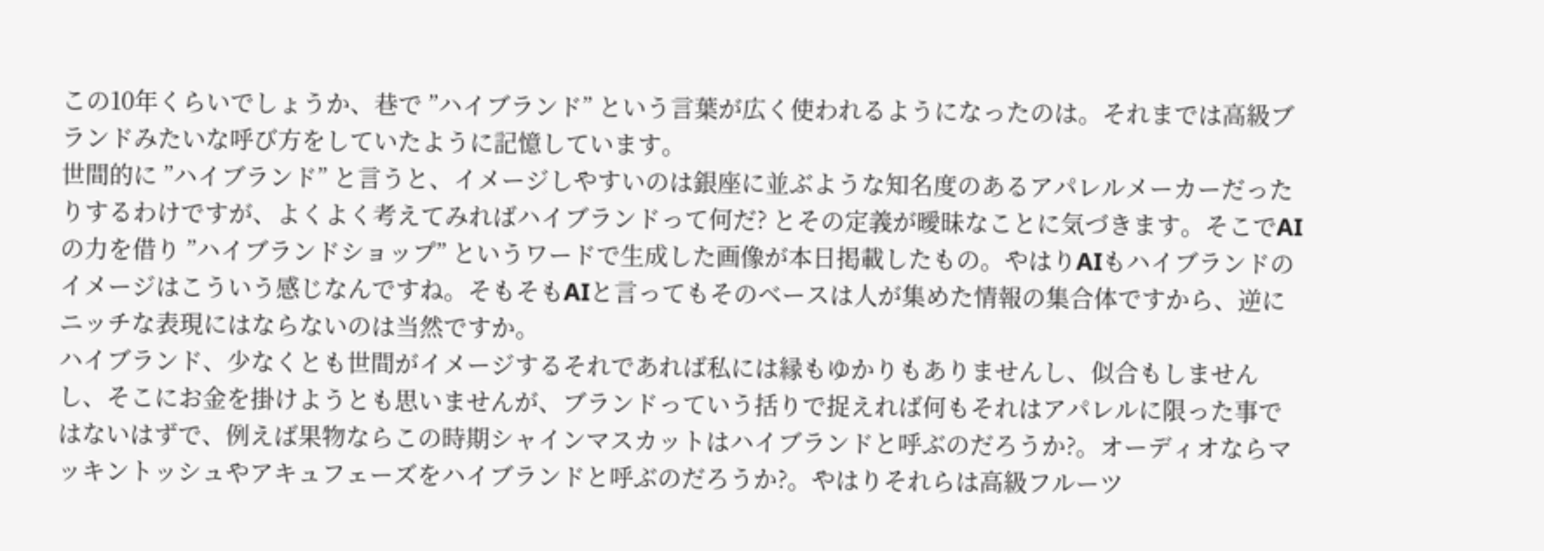この10年くらいでしょうか、巷で ”ハイブランド” という言葉が広く使われるようになったのは。それまでは高級ブランドみたいな呼び方をしていたように記憶しています。
世間的に ”ハイブランド” と言うと、イメージしやすいのは銀座に並ぶような知名度のあるアパレルメーカーだったりするわけですが、よくよく考えてみればハイブランドって何だ? とその定義が曖昧なことに気づきます。そこでAIの力を借り ”ハイブランドショップ” というワードで生成した画像が本日掲載したもの。やはりAIもハイブランドのイメージはこういう感じなんですね。そもそもAIと言ってもそのベースは人が集めた情報の集合体ですから、逆にニッチな表現にはならないのは当然ですか。
ハイブランド、少なくとも世間がイメージするそれであれば私には縁もゆかりもありませんし、似合もしませんし、そこにお金を掛けようとも思いませんが、ブランドっていう括りで捉えれば何もそれはアパレルに限った事ではないはずで、例えば果物ならこの時期シャインマスカットはハイブランドと呼ぶのだろうか?。オーディオならマッキントッシュやアキュフェーズをハイブランドと呼ぶのだろうか?。やはりそれらは高級フルーツ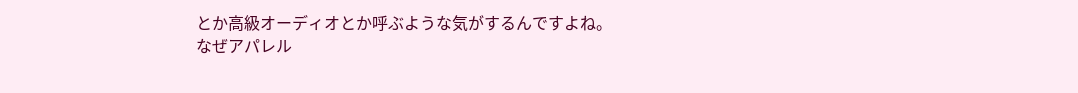とか高級オーディオとか呼ぶような気がするんですよね。
なぜアパレル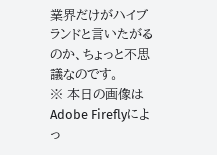業界だけがハイブランドと言いたがるのか、ちょっと不思議なのです。
※ 本日の画像はAdobe Fireflyによっ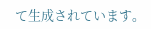て生成されています。